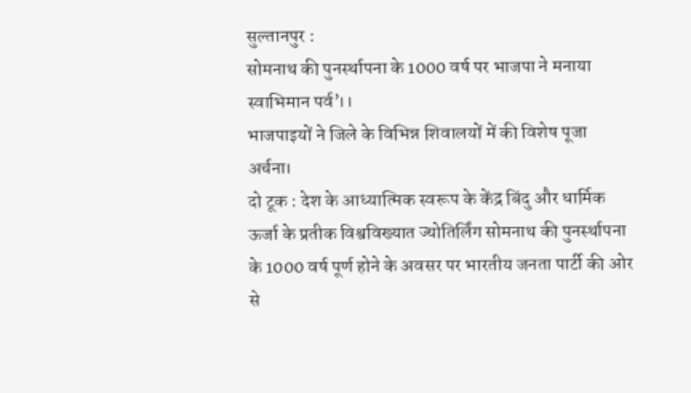सुल्तानपुर :
सोमनाथ की पुनर्स्थापना के 1000 वर्ष पर भाजपा ने मनाया स्वाभिमान पर्व’।।
भाजपाइयों ने जिले के विभिन्न शिवालयों में की विशेष पूजा अर्चना।
दो टूक : देश के आध्यात्मिक स्वरूप के केंद्र बिंदु और धार्मिक ऊर्जा के प्रतीक विश्वविख्यात ज्योतिर्लिंग सोमनाथ की पुनर्स्थापना के 1000 वर्ष पूर्ण होने के अवसर पर भारतीय जनता पार्टी की ओर से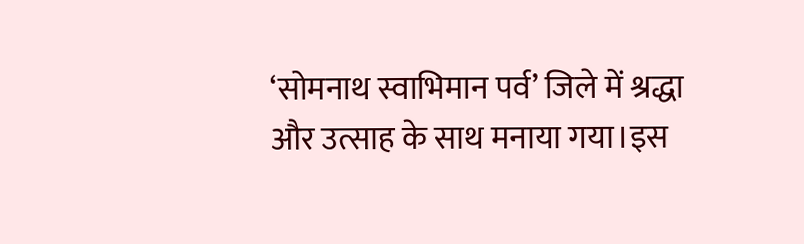‘सोमनाथ स्वाभिमान पर्व’ जिले में श्रद्धा और उत्साह के साथ मनाया गया।इस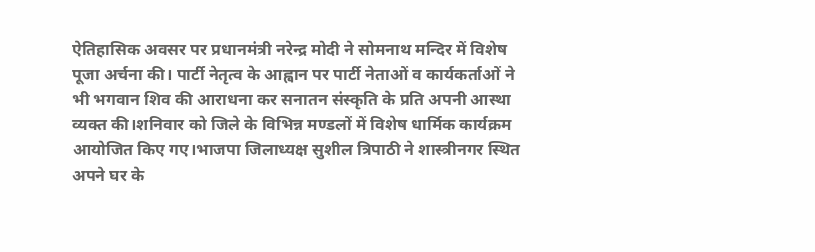ऐतिहासिक अवसर पर प्रधानमंत्री नरेन्द्र मोदी ने सोमनाथ मन्दिर में विशेष पूजा अर्चना की। पार्टी नेतृत्व के आह्वान पर पार्टी नेताओं व कार्यकर्ताओं ने भी भगवान शिव की आराधना कर सनातन संस्कृति के प्रति अपनी आस्था व्यक्त की।शनिवार को जिले के विभिन्न मण्डलों में विशेष धार्मिक कार्यक्रम आयोजित किए गए।भाजपा जिलाध्यक्ष सुशील त्रिपाठी ने शास्त्रीनगर स्थित अपने घर के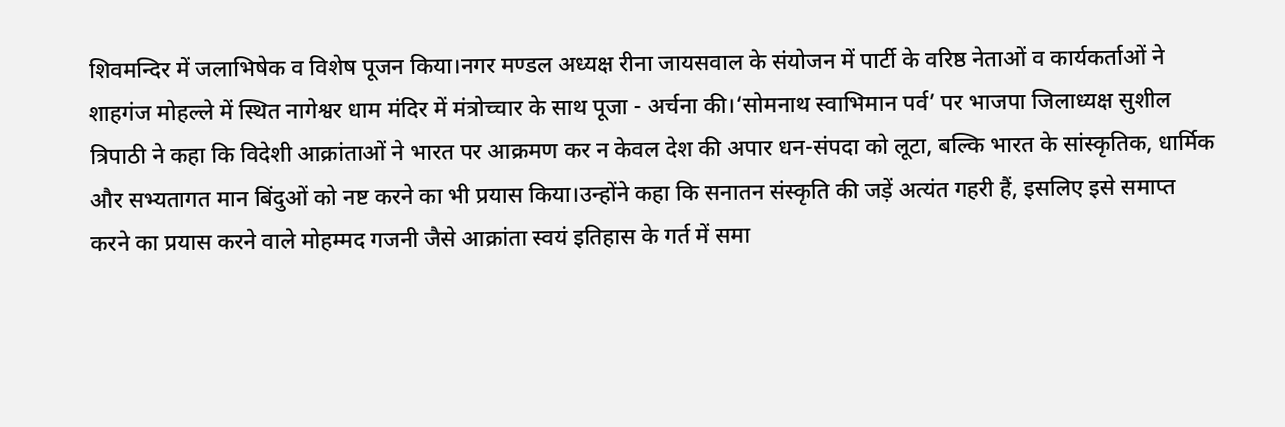शिवमन्दिर में जलाभिषेक व विशेष पूजन किया।नगर मण्डल अध्यक्ष रीना जायसवाल के संयोजन में पार्टी के वरिष्ठ नेताओं व कार्यकर्ताओं ने शाहगंज मोहल्ले में स्थित नागेश्वर धाम मंदिर में मंत्रोच्चार के साथ पूजा - अर्चना की।‘सोमनाथ स्वाभिमान पर्व’ पर भाजपा जिलाध्यक्ष सुशील त्रिपाठी ने कहा कि विदेशी आक्रांताओं ने भारत पर आक्रमण कर न केवल देश की अपार धन-संपदा को लूटा, बल्कि भारत के सांस्कृतिक, धार्मिक और सभ्यतागत मान बिंदुओं को नष्ट करने का भी प्रयास किया।उन्होंने कहा कि सनातन संस्कृति की जड़ें अत्यंत गहरी हैं, इसलिए इसे समाप्त करने का प्रयास करने वाले मोहम्मद गजनी जैसे आक्रांता स्वयं इतिहास के गर्त में समा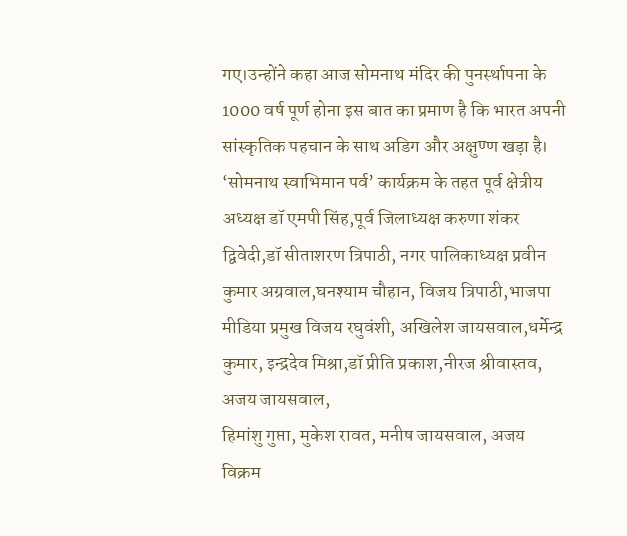गए।उन्होंने कहा आज सोमनाथ मंदिर की पुनर्स्थापना के 1000 वर्ष पूर्ण होना इस बात का प्रमाण है कि भारत अपनी सांस्कृतिक पहचान के साथ अडिग और अक्षुण्ण खड़ा है।
‘सोमनाथ स्वाभिमान पर्व’ कार्यक्रम के तहत पूर्व क्षेत्रीय अध्यक्ष डॉ एमपी सिंह,पूर्व जिलाध्यक्ष करुणा शंकर द्विवेदी,डॉ सीताशरण त्रिपाठी, नगर पालिकाध्यक्ष प्रवीन कुमार अग्रवाल,घनश्याम चौहान, विजय त्रिपाठी,भाजपा मीडिया प्रमुख विजय रघुवंशी, अखिलेश जायसवाल,धर्मेन्द्र कुमार, इन्द्रदेव मिश्रा,डॉ प्रीति प्रकाश,नीरज श्रीवास्तव, अजय जायसवाल,
हिमांशु गुप्ता, मुकेश रावत, मनीष जायसवाल, अजय विक्रम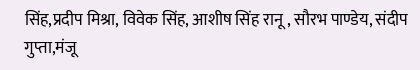सिंह,प्रदीप मिश्रा, विवेक सिंह, आशीष सिंह रानू , सौरभ पाण्डेय, संदीप गुप्ता,मंजू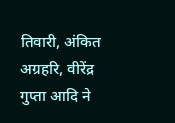तिवारी, अंकित अग्रहरि, वीरेंद्र गुप्ता आदि ने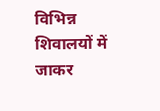विभिन्न शिवालयों में जाकर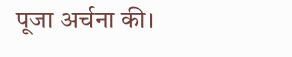पूजा अर्चना की।